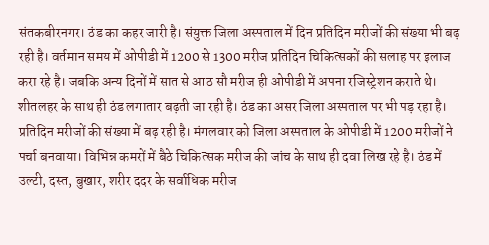संतकबीरनगर। ठंड का कहर जारी है। संयुक्त जिला अस्पताल में दिन प्रतिदिन मरीजों की संख्या भी बढ़ रही है। वर्तमान समय में ओपीडी में 1200 से 1300 मरीज प्रतिदिन चिकित्सकों की सलाह पर इलाज करा रहे है। जबकि अन्य दिनों में सात से आठ सौ मरीज ही ओपीडी में अपना रजिस्ट्रेशन कराते थे।
शीतलहर के साथ ही ठंड लगातार बढ़ती जा रही है। ठंड का असर जिला अस्पताल पर भी पड़ रहा है। प्रतिदिन मरीजों की संख्या में बढ़ रही है। मंगलवार को जिला अस्पताल के ओपीडी में 1200 मरीजों ने पर्चा बनवाया। विभिन्न कमरों में बैठे चिकित्सक मरीज की जांच के साथ ही दवा लिख रहे है। ठंड में उल्टी, दस्त, बुखार, शरीर ददर के सर्वाधिक मरीज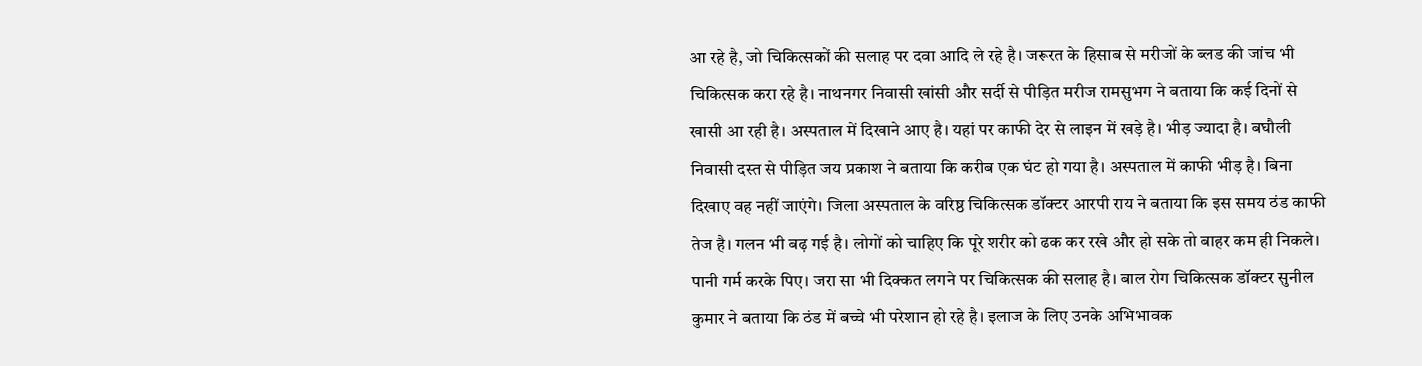आ रहे है, जो चिकित्सकों की सलाह पर दवा आदि ले रहे है। जरूरत के हिसाब से मरीजों के ब्लड की जांच भी चिकित्सक करा रहे है। नाथनगर निवासी खांसी और सर्दी से पीड़ित मरीज रामसुभग ने बताया कि कई दिनों से खासी आ रही है। अस्पताल में दिखाने आए है। यहां पर काफी देर से लाइन में खड़े है। भीड़ ज्यादा है। बघौली निवासी दस्त से पीड़ित जय प्रकाश ने बताया कि करीब एक घंट हो गया है। अस्पताल में काफी भीड़ है। बिना दिखाए वह नहीं जाएंगे। जिला अस्पताल के वरिष्ठ चिकित्सक डॉक्टर आरपी राय ने बताया कि इस समय ठंड काफी तेज है। गलन भी बढ़ गई है। लोगों को चाहिए कि पूरे शरीर को ढक कर रखे और हो सके तो बाहर कम ही निकले। पानी गर्म करके पिए। जरा सा भी दिक्कत लगने पर चिकित्सक की सलाह है। बाल रोग चिकित्सक डॉक्टर सुनील कुमार ने बताया कि ठंड में बच्चे भी परेशान हो रहे है। इलाज के लिए उनके अभिभावक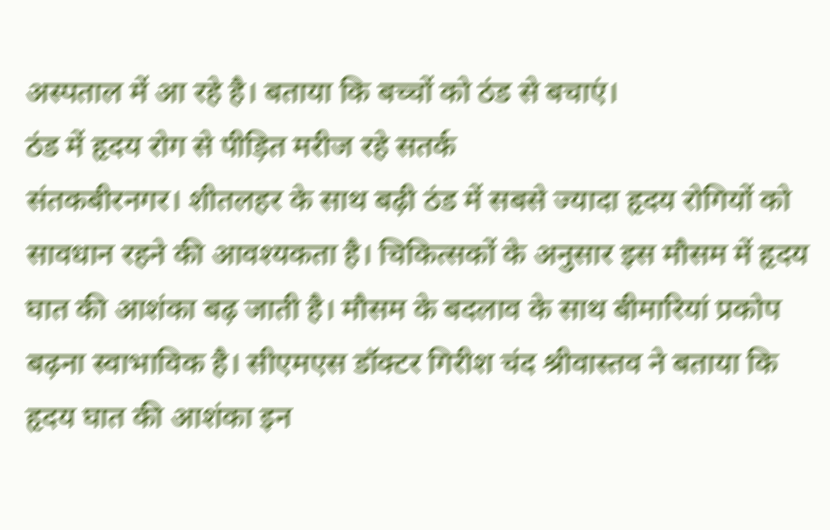अस्पताल में आ रहे है। बताया कि बच्चों को ठंड से बचाएं।
ठंड में हृदय रोग से पीड़ित मरीज रहे सतर्क
संतकबीरनगर। शीतलहर के साथ बढ़ी ठंड में सबसे ज्यादा हृदय रोगियों को सावधान रहने की आवश्यकता है। चिकित्सकों के अनुसार इस मौसम में हृदय घात की आशंका बढ़ जाती है। मौसम के बदलाव के साथ बीमारियां प्रकोप बढ़ना स्वाभाविक है। सीएमएस डॉक्टर गिरीश चंद श्रीवास्तव ने बताया कि हृदय घात की आशंका इन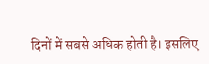दिनों में सबसे अधिक होती है। इसलिए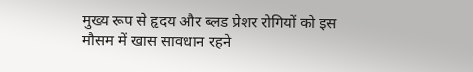मुख्य रूप से हृदय और ब्लड प्रेशर रोगियों को इस मौसम में खास सावधान रहने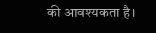की आवश्यकता है।